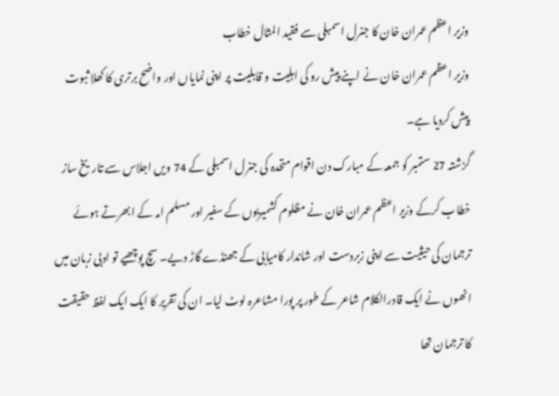وزیر اعظم عمران خان کا جنرل اسمبلی سے فقید المثال خطاب
وزیر اعظم عمران خان نے اپنے پیش رو کی اہلیت و قابلیت پر اپنی نمایاں اور واضح برتری کا کھلا ثبوت پیش کردیا ہے۔
گزشتہ 27 ستمبر کو جمعہ کے مبارک دن اقوام متحدہ کی جنرل اسمبلی کے 74 ویں اجلاس سے تاریخ ساز خطاب کرکے وزیر اعظم عمران خان نے مظلوم کشمیریوں کے سفیر اور مسلم امہ کے ابھرتے ہوئے ترجمان کی حیثیت سے اپنی زبردست اور شاندار کامیابی کے جھنڈے گاڑ دیے۔ سچ پوچھیے تو ادبی زبان میں انھوں نے ایک قادرالکلام شاعر کے طور پر پورا مشاعرہ لوٹ لیا۔ ان کی تقریر کا ایک ایک لفظ حقیقت کا ترجمان تھا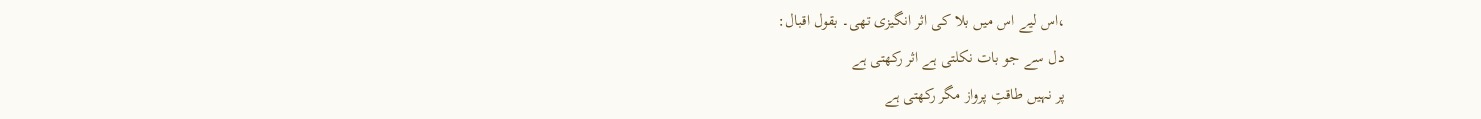،اس لیے اس میں بلا کی اثر انگیزی تھی۔ بقول اقبال:
دل سے جو بات نکلتی ہے اثر رکھتی ہے
پر نہیں طاقتِ پرواز مگر رکھتی ہے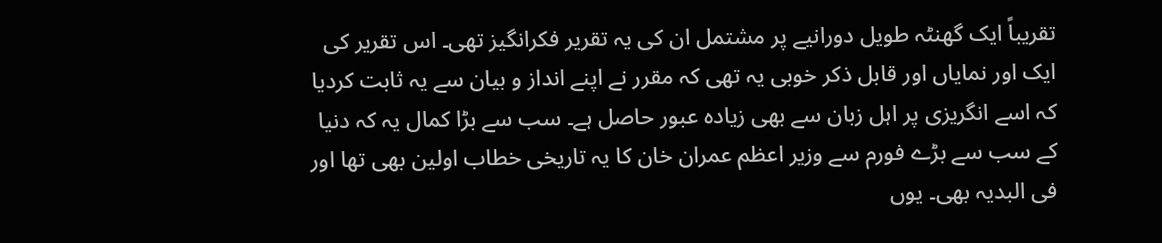تقریباً ایک گھنٹہ طویل دورانیے پر مشتمل ان کی یہ تقریر فکرانگیز تھی۔ اس تقریر کی ایک اور نمایاں اور قابل ذکر خوبی یہ تھی کہ مقرر نے اپنے انداز و بیان سے یہ ثابت کردیا کہ اسے انگریزی پر اہل زبان سے بھی زیادہ عبور حاصل ہے۔ سب سے بڑا کمال یہ کہ دنیا کے سب سے بڑے فورم سے وزیر اعظم عمران خان کا یہ تاریخی خطاب اولین بھی تھا اور فی البدیہ بھی۔ یوں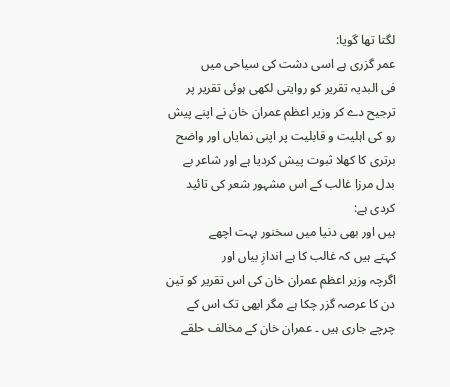لگتا تھا گویا:
عمر گزری ہے اسی دشت کی سیاحی میں
فی البدیہ تقریر کو روایتی لکھی ہوئی تقریر پر ترجیح دے کر وزیر اعظم عمران خان نے اپنے پیش رو کی اہلیت و قابلیت پر اپنی نمایاں اور واضح برتری کا کھلا ثبوت پیش کردیا ہے اور شاعر بے بدل مرزا غالب کے اس مشہور شعر کی تائید کردی ہے:
ہیں اور بھی دنیا میں سخنور بہت اچھے
کہتے ہیں کہ غالب کا ہے اندازِ بیاں اور
اگرچہ وزیر اعظم عمران خان کی اس تقریر کو تین دن کا عرصہ گزر چکا ہے مگر ابھی تک اس کے چرچے جاری ہیں ۔ عمران خان کے مخالف حلقے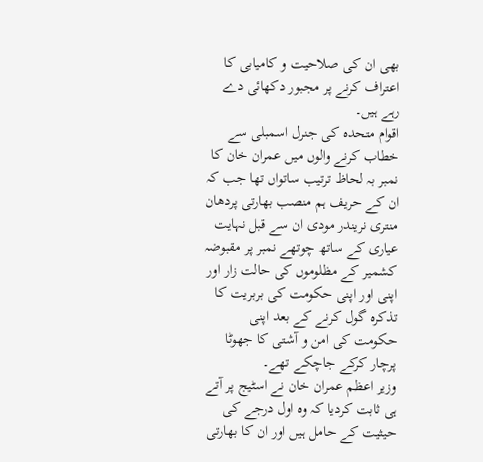بھی ان کی صلاحیت و کامیابی کا اعتراف کرنے پر مجبور دکھائی دے رہے ہیں۔
اقوام متحدہ کی جنرل اسمبلی سے خطاب کرنے والوں میں عمران خان کا نمبر بہ لحاظ ترتیب ساتواں تھا جب کہ ان کے حریف ہم منصب بھارتی پردھان منتری نریندر مودی ان سے قبل نہایت عیاری کے ساتھ چوتھے نمبر پر مقبوضہ کشمیر کے مظلوموں کی حالت زار اور اپنی اور اپنی حکومت کی بربریت کا تذکرہ گول کرنے کے بعد اپنی حکومت کی امن و آشتی کا جھوٹا پرچار کرکے جاچکے تھے۔
وزیر اعظم عمران خان نے اسٹیج پر آتے ہی ثابت کردیا کہ وہ اول درجے کی حیثیت کے حامل ہیں اور ان کا بھارتی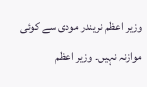وزیر اعظم نریندر مودی سے کوئی موازنہ نہیں۔ وزیر اعظم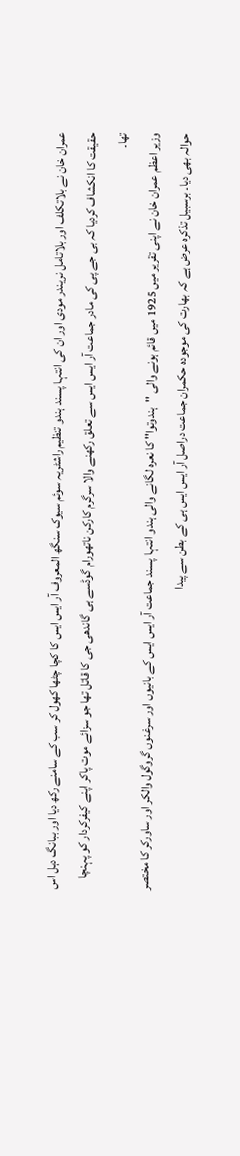عمران خان نے بلاتکلف اور بلاتامل نریندر مودی اور ان کی انتہا پسند ہندو تنظیم راشٹریہ سوئم سیوک سنگھ المعروف آر ایس ایس کا کچا چٹھا کھول کر سب کے سامنے رکھ دیا اور ببانگ دہل اس حقیقت کا انکشاف کردیا کہ بی جے پی کی مادر جماعت آر ایس ایس سے تعلق رکھنے والا سرگرم کارکن ناتھورام گوڈسے ہی گاندھی جی کا قاتل تھا جو سزائے موت پاکر اپنے کیفرکردار کو پہنچا تھا۔
وزیر اعظم عمران خان نے اپنی تقریر میں 1925 میں قائم ہونے والی ''ہندوتوا'' کا نعرہ لگانے والی ہندو انتہا پسند جماعت آر ایس ایس کے بانیوں اور سرغنوں گروگول والکر اور ساورکر کا مختصر حوالہ بھی دیا۔ برسبیل تذکرہ عرض ہے کہ بھارت کی موجودہ حکمران جماعت دراصل آر ایس ایس ہی کے بطن سے پیدا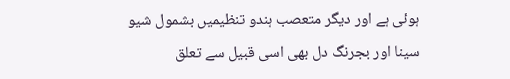ہوئی ہے اور دیگر متعصب ہندو تنظیمیں بشمول شیو سینا اور بجرنگ دل بھی اسی قبیل سے تعلق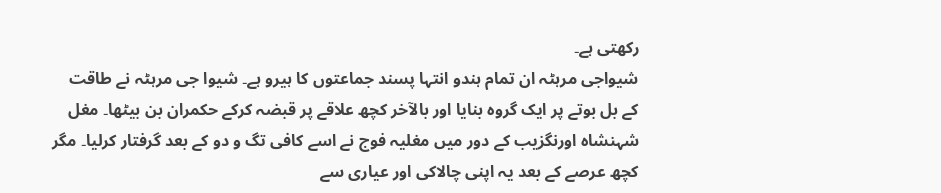رکھتی ہے۔
شیواجی مرہٹہ ان تمام ہندو انتہا پسند جماعتوں کا ہیرو ہے۔ شیوا جی مرہٹہ نے طاقت کے بل بوتے پر ایک گروہ بنایا اور بالآخر کچھ علاقے پر قبضہ کرکے حکمران بن بیٹھا۔ مغل شہنشاہ اورنگزیب کے دور میں مغلیہ فوج نے اسے کافی تگ و دو کے بعد گرفتار کرلیا۔ مگر کچھ عرصے کے بعد یہ اپنی چالاکی اور عیاری سے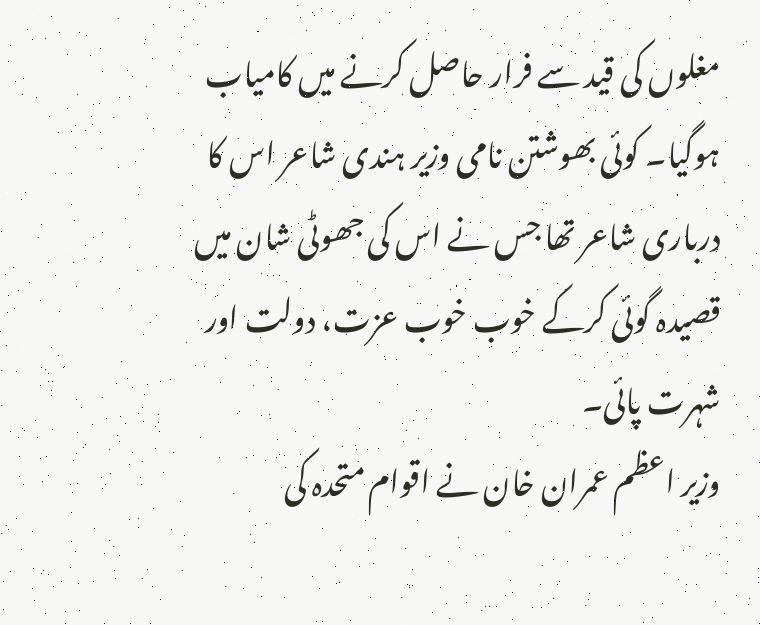مغلوں کی قید سے فرار حاصل کرنے میں کامیاب ہوگیا۔ کوئی بھوشتن نامی وزیر ہندی شاعر اس کا درباری شاعر تھا جس نے اس کی جھوٹی شان میں قصیدہ گوئی کرکے خوب خوب عزت، دولت اور شہرت پائی۔
وزیر اعظم عمران خان نے اقوام متحدہ کی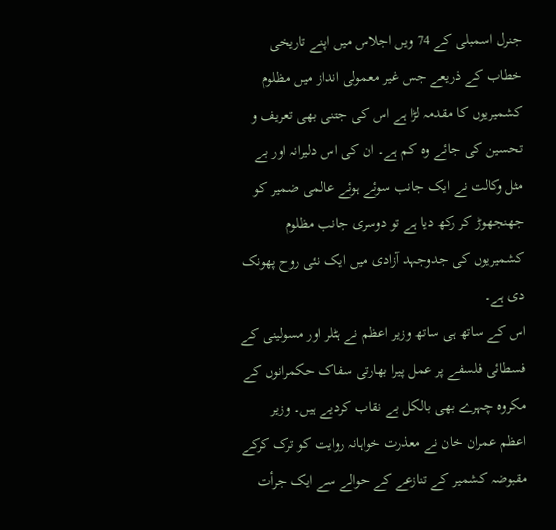جنرل اسمبلی کے 74 ویں اجلاس میں اپنے تاریخی خطاب کے ذریعے جس غیر معمولی انداز میں مظلوم کشمیریوں کا مقدمہ لڑا ہے اس کی جتنی بھی تعریف و تحسین کی جائے وہ کم ہے۔ ان کی اس دلیرانہ اور بے مثل وکالت نے ایک جانب سوئے ہوئے عالمی ضمیر کو جھنجھوڑ کر رکھ دیا ہے تو دوسری جانب مظلوم کشمیریوں کی جدوجہد آزادی میں ایک نئی روح پھونک دی ہے۔
اس کے ساتھ ہی ساتھ وزیر اعظم نے ہٹلر اور مسولینی کے فسطائی فلسفے پر عمل پیرا بھارتی سفاک حکمرانوں کے مکروہ چہرے بھی بالکل بے نقاب کردیے ہیں۔ وزیر اعظم عمران خان نے معذرت خواہانہ روایت کو ترک کرکے مقبوضہ کشمیر کے تنازعے کے حوالے سے ایک جرأت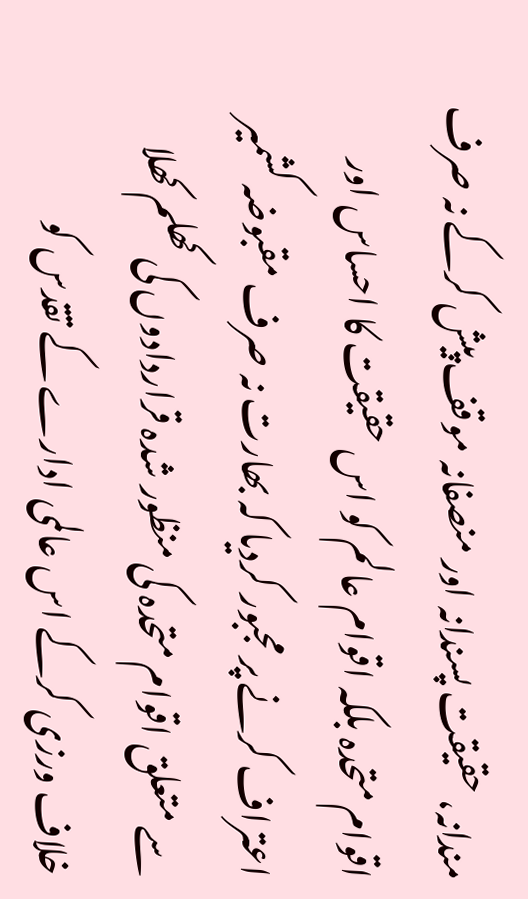مندانہ، حقیقت پسندانہ اور منصفانہ موقف پیش کرکے نہ صرف اقوام متحدہ بلکہ اقوام عالم کو اس حقیقت کا احساس اور اعتراف کرنے پر مجبور کردیا کہ بھارت نہ صرف مقبوضہ کشمیر سے متعلق اقوام متحدہ کی منظور شدہ قراردادوں کی کھلم کھلا خلاف ورزی کرکے اس عالمی ادارے کے تقدس کو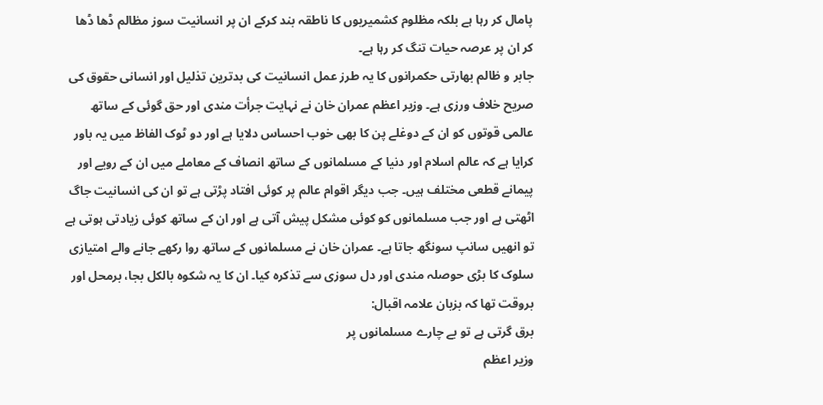پامال کر رہا ہے بلکہ مظلوم کشمیریوں کا ناطقہ بند کرکے ان پر انسانیت سوز مظالم ڈھا ڈھا کر ان پر عرصہ حیات تنگ کر رہا ہے۔
جابر و ظالم بھارتی حکمرانوں کا یہ طرز عمل انسانیت کی بدترین تذلیل اور انسانی حقوق کی صریح خلاف ورزی ہے۔ وزیر اعظم عمران خان نے نہایت جرأت مندی اور حق گوئی کے ساتھ عالمی قوتوں کو ان کے دوغلے پن کا بھی خوب احساس دلایا ہے اور دو ٹوک الفاظ میں یہ باور کرایا ہے کہ عالم اسلام اور دنیا کے مسلمانوں کے ساتھ انصاف کے معاملے میں ان کے رویے اور پیمانے قطعی مختلف ہیں۔ جب دیگر اقوام عالم پر کوئی افتاد پڑتی ہے تو ان کی انسانیت جاگ اٹھتی ہے اور جب مسلمانوں کو کوئی مشکل پیش آتی ہے اور ان کے ساتھ کوئی زیادتی ہوتی ہے تو انھیں سانپ سونگھ جاتا ہے۔ عمران خان نے مسلمانوں کے ساتھ روا رکھے جانے والے امتیازی سلوک کا بڑی حوصلہ مندی اور دل سوزی سے تذکرہ کیا۔ ان کا یہ شکوہ بالکل بجا، برمحل اور بروقت تھا کہ بزبان علامہ اقبال:
برق گرتی ہے تو بے چارے مسلمانوں پر
وزیر اعظم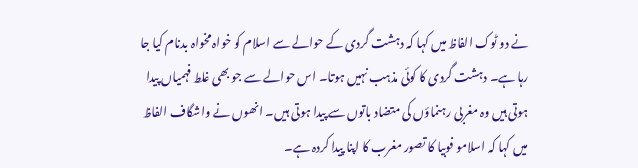نے دو ٹوک الفاظ میں کہا کہ دہشت گردی کے حوالے سے اسلام کو خواہ مخواہ بدنام کیا جا رہا ہے۔ دہشت گردی کا کوئی مذہب نہیں ہوتا۔ اس حوالے سے جو بھی غلط فہمیاں پیدا ہوتی ہیں وہ مغربی رہنماؤں کی متضاد باتوں سے پیدا ہوتی ہیں۔ انھوں نے واشگاف الفاظ میں کہا کہ اسلامو فوبیا کا تصور مغرب کا اپنا پیدا کردہ ہے۔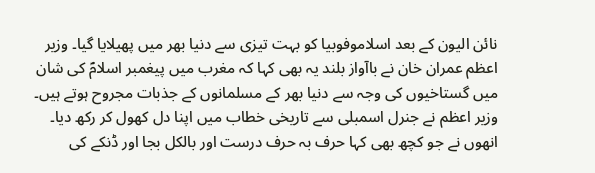نائن الیون کے بعد اسلاموفوبیا کو بہت تیزی سے دنیا بھر میں پھیلایا گیا۔ وزیر اعظم عمران خان نے باآواز بلند یہ بھی کہا کہ مغرب میں پیغمبر اسلامؐ کی شان میں گستاخیوں کی وجہ سے دنیا بھر کے مسلمانوں کے جذبات مجروح ہوتے ہیں۔ وزیر اعظم نے جنرل اسمبلی سے تاریخی خطاب میں اپنا دل کھول کر رکھ دیا۔ انھوں نے جو کچھ بھی کہا حرف بہ حرف درست اور بالکل بجا اور ڈنکے کی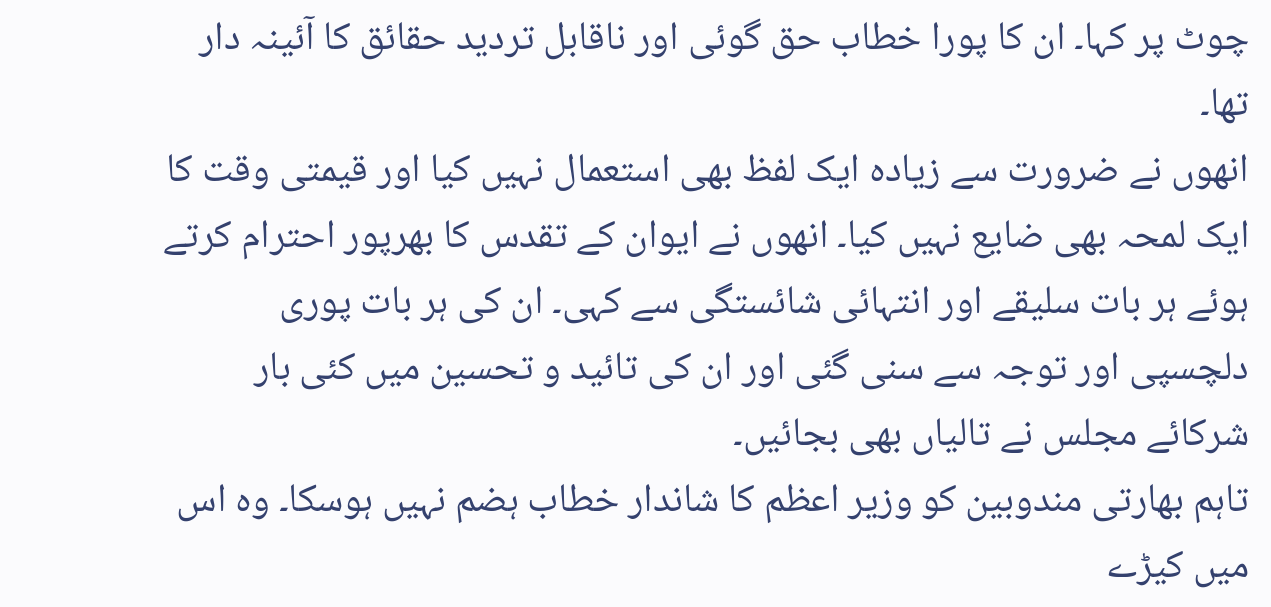چوٹ پر کہا۔ ان کا پورا خطاب حق گوئی اور ناقابل تردید حقائق کا آئینہ دار تھا۔
انھوں نے ضرورت سے زیادہ ایک لفظ بھی استعمال نہیں کیا اور قیمتی وقت کا ایک لمحہ بھی ضایع نہیں کیا۔ انھوں نے ایوان کے تقدس کا بھرپور احترام کرتے ہوئے ہر بات سلیقے اور انتہائی شائستگی سے کہی۔ ان کی ہر بات پوری دلچسپی اور توجہ سے سنی گئی اور ان کی تائید و تحسین میں کئی بار شرکائے مجلس نے تالیاں بھی بجائیں۔
تاہم بھارتی مندوبین کو وزیر اعظم کا شاندار خطاب ہضم نہیں ہوسکا۔ وہ اس میں کیڑے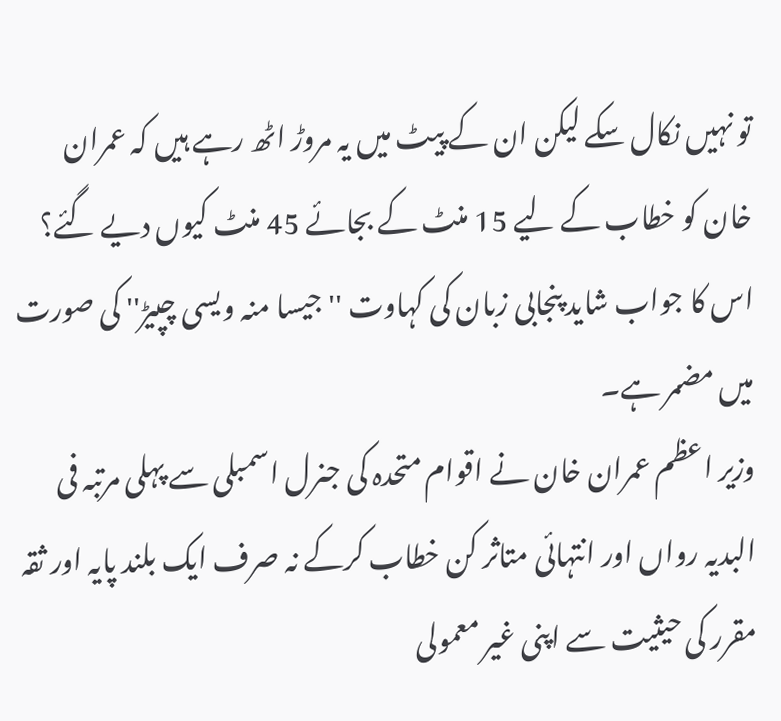تو نہیں نکال سکے لیکن ان کے پیٹ میں یہ مروڑ اٹھ رہے ہیں کہ عمران خان کو خطاب کے لیے 15 منٹ کے بجائے 45 منٹ کیوں دیے گئے؟ اس کا جواب شاید پنجابی زبان کی کہاوت ''جیسا منہ ویسی چپیڑ'' کی صورت میں مضمر ہے۔
وزیر اعظم عمران خان نے اقوام متحدہ کی جنرل اسمبلی سے پہلی مرتبہ فی البدیہ رواں اور انتہائی متاثر کن خطاب کرکے نہ صرف ایک بلند پایہ اور ثقہ مقرر کی حیثیت سے اپنی غیر معمولی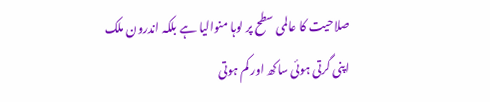صلاحیت کا عالمی سطح پر لوہا منوالیا ہے بلکہ اندرون ملک اپنی گرتی ہوئی ساکھ اور کم ہوتی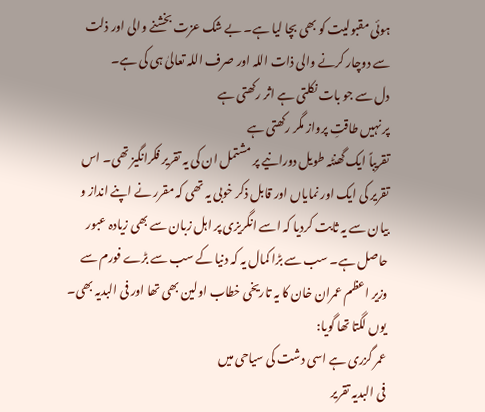ہوئی مقبولیت کو بھی بچا لیا ہے۔ بے شک عزت بخشنے والی اور ذلت سے دوچار کرنے والی ذات اللہ اور صرف اللہ تعالیٰ ہی کی ہے۔
دل سے جو بات نکلتی ہے اثر رکھتی ہے
پر نہیں طاقتِ پرواز مگر رکھتی ہے
تقریباً ایک گھنٹہ طویل دورانیے پر مشتمل ان کی یہ تقریر فکرانگیز تھی۔ اس تقریر کی ایک اور نمایاں اور قابل ذکر خوبی یہ تھی کہ مقرر نے اپنے انداز و بیان سے یہ ثابت کردیا کہ اسے انگریزی پر اہل زبان سے بھی زیادہ عبور حاصل ہے۔ سب سے بڑا کمال یہ کہ دنیا کے سب سے بڑے فورم سے وزیر اعظم عمران خان کا یہ تاریخی خطاب اولین بھی تھا اور فی البدیہ بھی۔ یوں لگتا تھا گویا:
عمر گزری ہے اسی دشت کی سیاحی میں
فی البدیہ تقریر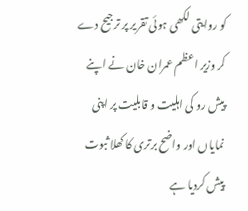کو روایتی لکھی ہوئی تقریر پر ترجیح دے کر وزیر اعظم عمران خان نے اپنے پیش رو کی اہلیت و قابلیت پر اپنی نمایاں اور واضح برتری کا کھلا ثبوت پیش کردیا ہے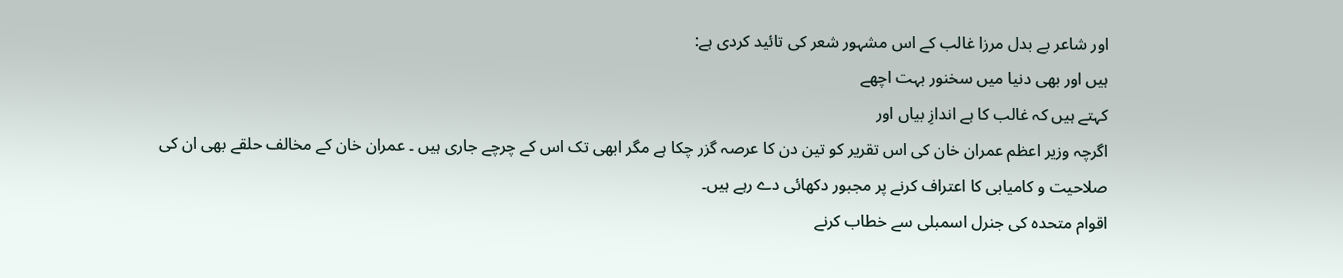اور شاعر بے بدل مرزا غالب کے اس مشہور شعر کی تائید کردی ہے:
ہیں اور بھی دنیا میں سخنور بہت اچھے
کہتے ہیں کہ غالب کا ہے اندازِ بیاں اور
اگرچہ وزیر اعظم عمران خان کی اس تقریر کو تین دن کا عرصہ گزر چکا ہے مگر ابھی تک اس کے چرچے جاری ہیں ۔ عمران خان کے مخالف حلقے بھی ان کی صلاحیت و کامیابی کا اعتراف کرنے پر مجبور دکھائی دے رہے ہیں۔
اقوام متحدہ کی جنرل اسمبلی سے خطاب کرنے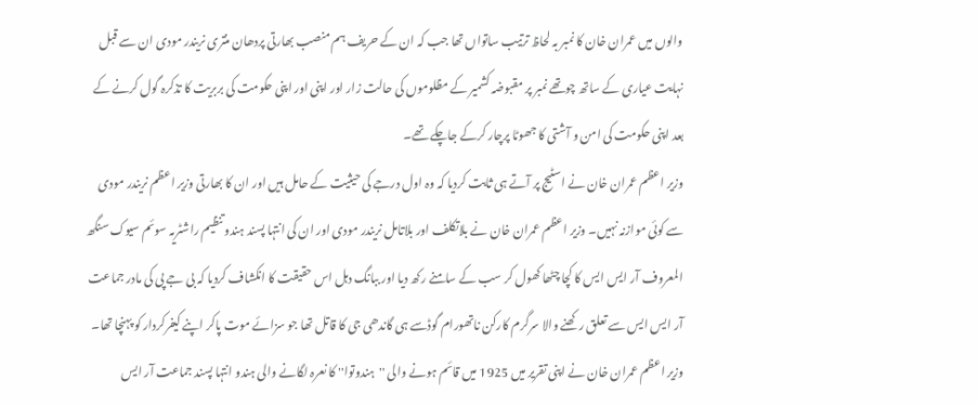والوں میں عمران خان کا نمبر بہ لحاظ ترتیب ساتواں تھا جب کہ ان کے حریف ہم منصب بھارتی پردھان منتری نریندر مودی ان سے قبل نہایت عیاری کے ساتھ چوتھے نمبر پر مقبوضہ کشمیر کے مظلوموں کی حالت زار اور اپنی اور اپنی حکومت کی بربریت کا تذکرہ گول کرنے کے بعد اپنی حکومت کی امن و آشتی کا جھوٹا پرچار کرکے جاچکے تھے۔
وزیر اعظم عمران خان نے اسٹیج پر آتے ہی ثابت کردیا کہ وہ اول درجے کی حیثیت کے حامل ہیں اور ان کا بھارتی وزیر اعظم نریندر مودی سے کوئی موازنہ نہیں۔ وزیر اعظم عمران خان نے بلاتکلف اور بلاتامل نریندر مودی اور ان کی انتہا پسند ہندو تنظیم راشٹریہ سوئم سیوک سنگھ المعروف آر ایس ایس کا کچا چٹھا کھول کر سب کے سامنے رکھ دیا اور ببانگ دہل اس حقیقت کا انکشاف کردیا کہ بی جے پی کی مادر جماعت آر ایس ایس سے تعلق رکھنے والا سرگرم کارکن ناتھورام گوڈسے ہی گاندھی جی کا قاتل تھا جو سزائے موت پاکر اپنے کیفرکردار کو پہنچا تھا۔
وزیر اعظم عمران خان نے اپنی تقریر میں 1925 میں قائم ہونے والی ''ہندوتوا'' کا نعرہ لگانے والی ہندو انتہا پسند جماعت آر ایس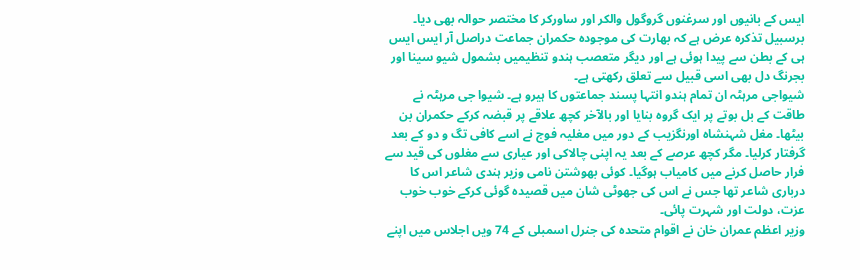ایس کے بانیوں اور سرغنوں گروگول والکر اور ساورکر کا مختصر حوالہ بھی دیا۔ برسبیل تذکرہ عرض ہے کہ بھارت کی موجودہ حکمران جماعت دراصل آر ایس ایس ہی کے بطن سے پیدا ہوئی ہے اور دیگر متعصب ہندو تنظیمیں بشمول شیو سینا اور بجرنگ دل بھی اسی قبیل سے تعلق رکھتی ہے۔
شیواجی مرہٹہ ان تمام ہندو انتہا پسند جماعتوں کا ہیرو ہے۔ شیوا جی مرہٹہ نے طاقت کے بل بوتے پر ایک گروہ بنایا اور بالآخر کچھ علاقے پر قبضہ کرکے حکمران بن بیٹھا۔ مغل شہنشاہ اورنگزیب کے دور میں مغلیہ فوج نے اسے کافی تگ و دو کے بعد گرفتار کرلیا۔ مگر کچھ عرصے کے بعد یہ اپنی چالاکی اور عیاری سے مغلوں کی قید سے فرار حاصل کرنے میں کامیاب ہوگیا۔ کوئی بھوشتن نامی وزیر ہندی شاعر اس کا درباری شاعر تھا جس نے اس کی جھوٹی شان میں قصیدہ گوئی کرکے خوب خوب عزت، دولت اور شہرت پائی۔
وزیر اعظم عمران خان نے اقوام متحدہ کی جنرل اسمبلی کے 74 ویں اجلاس میں اپنے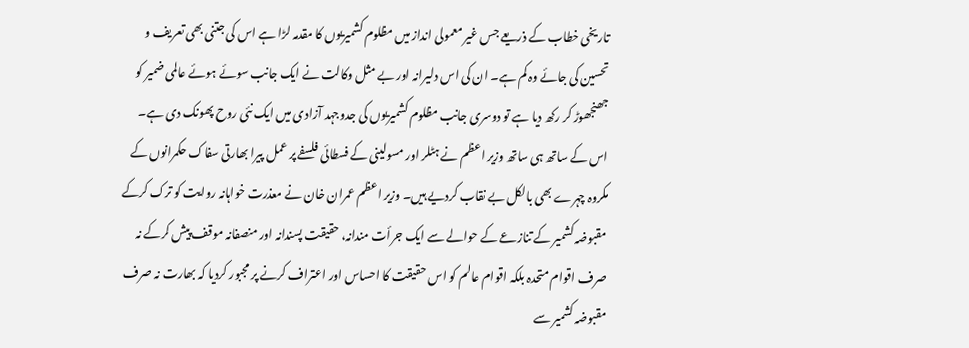تاریخی خطاب کے ذریعے جس غیر معمولی انداز میں مظلوم کشمیریوں کا مقدمہ لڑا ہے اس کی جتنی بھی تعریف و تحسین کی جائے وہ کم ہے۔ ان کی اس دلیرانہ اور بے مثل وکالت نے ایک جانب سوئے ہوئے عالمی ضمیر کو جھنجھوڑ کر رکھ دیا ہے تو دوسری جانب مظلوم کشمیریوں کی جدوجہد آزادی میں ایک نئی روح پھونک دی ہے۔
اس کے ساتھ ہی ساتھ وزیر اعظم نے ہٹلر اور مسولینی کے فسطائی فلسفے پر عمل پیرا بھارتی سفاک حکمرانوں کے مکروہ چہرے بھی بالکل بے نقاب کردیے ہیں۔ وزیر اعظم عمران خان نے معذرت خواہانہ روایت کو ترک کرکے مقبوضہ کشمیر کے تنازعے کے حوالے سے ایک جرأت مندانہ، حقیقت پسندانہ اور منصفانہ موقف پیش کرکے نہ صرف اقوام متحدہ بلکہ اقوام عالم کو اس حقیقت کا احساس اور اعتراف کرنے پر مجبور کردیا کہ بھارت نہ صرف مقبوضہ کشمیر سے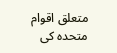متعلق اقوام متحدہ کی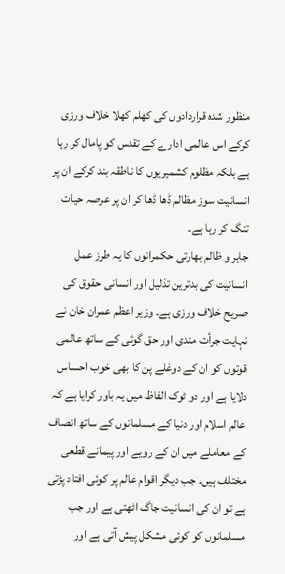منظور شدہ قراردادوں کی کھلم کھلا خلاف ورزی کرکے اس عالمی ادارے کے تقدس کو پامال کر رہا ہے بلکہ مظلوم کشمیریوں کا ناطقہ بند کرکے ان پر انسانیت سوز مظالم ڈھا ڈھا کر ان پر عرصہ حیات تنگ کر رہا ہے۔
جابر و ظالم بھارتی حکمرانوں کا یہ طرز عمل انسانیت کی بدترین تذلیل اور انسانی حقوق کی صریح خلاف ورزی ہے۔ وزیر اعظم عمران خان نے نہایت جرأت مندی اور حق گوئی کے ساتھ عالمی قوتوں کو ان کے دوغلے پن کا بھی خوب احساس دلایا ہے اور دو ٹوک الفاظ میں یہ باور کرایا ہے کہ عالم اسلام اور دنیا کے مسلمانوں کے ساتھ انصاف کے معاملے میں ان کے رویے اور پیمانے قطعی مختلف ہیں۔ جب دیگر اقوام عالم پر کوئی افتاد پڑتی ہے تو ان کی انسانیت جاگ اٹھتی ہے اور جب مسلمانوں کو کوئی مشکل پیش آتی ہے اور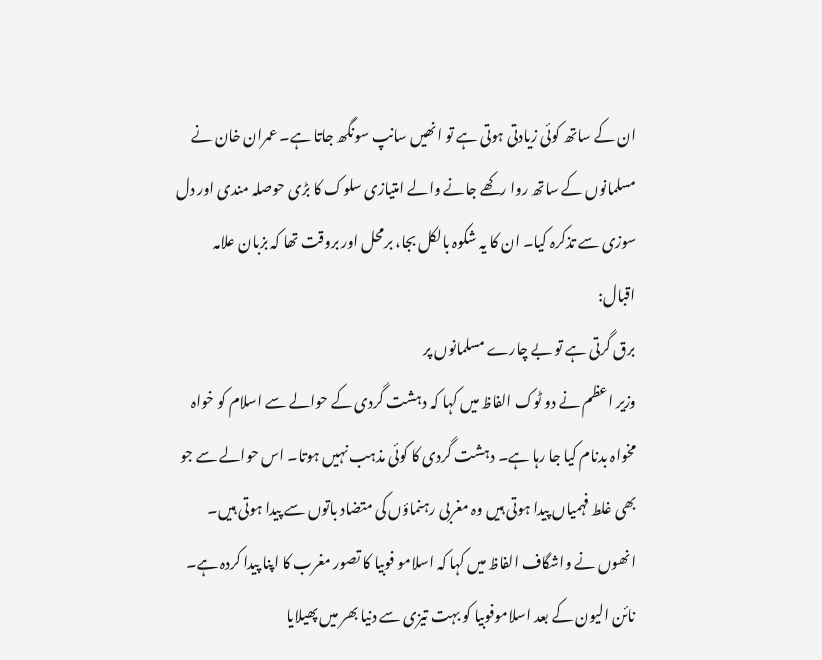ان کے ساتھ کوئی زیادتی ہوتی ہے تو انھیں سانپ سونگھ جاتا ہے۔ عمران خان نے مسلمانوں کے ساتھ روا رکھے جانے والے امتیازی سلوک کا بڑی حوصلہ مندی اور دل سوزی سے تذکرہ کیا۔ ان کا یہ شکوہ بالکل بجا، برمحل اور بروقت تھا کہ بزبان علامہ اقبال:
برق گرتی ہے تو بے چارے مسلمانوں پر
وزیر اعظم نے دو ٹوک الفاظ میں کہا کہ دہشت گردی کے حوالے سے اسلام کو خواہ مخواہ بدنام کیا جا رہا ہے۔ دہشت گردی کا کوئی مذہب نہیں ہوتا۔ اس حوالے سے جو بھی غلط فہمیاں پیدا ہوتی ہیں وہ مغربی رہنماؤں کی متضاد باتوں سے پیدا ہوتی ہیں۔ انھوں نے واشگاف الفاظ میں کہا کہ اسلامو فوبیا کا تصور مغرب کا اپنا پیدا کردہ ہے۔
نائن الیون کے بعد اسلاموفوبیا کو بہت تیزی سے دنیا بھر میں پھیلایا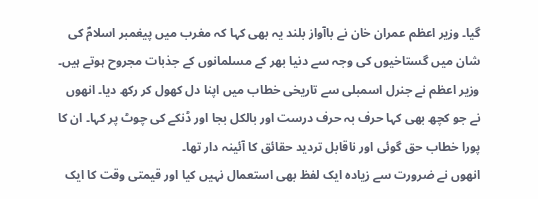گیا۔ وزیر اعظم عمران خان نے باآواز بلند یہ بھی کہا کہ مغرب میں پیغمبر اسلامؐ کی شان میں گستاخیوں کی وجہ سے دنیا بھر کے مسلمانوں کے جذبات مجروح ہوتے ہیں۔ وزیر اعظم نے جنرل اسمبلی سے تاریخی خطاب میں اپنا دل کھول کر رکھ دیا۔ انھوں نے جو کچھ بھی کہا حرف بہ حرف درست اور بالکل بجا اور ڈنکے کی چوٹ پر کہا۔ ان کا پورا خطاب حق گوئی اور ناقابل تردید حقائق کا آئینہ دار تھا۔
انھوں نے ضرورت سے زیادہ ایک لفظ بھی استعمال نہیں کیا اور قیمتی وقت کا ایک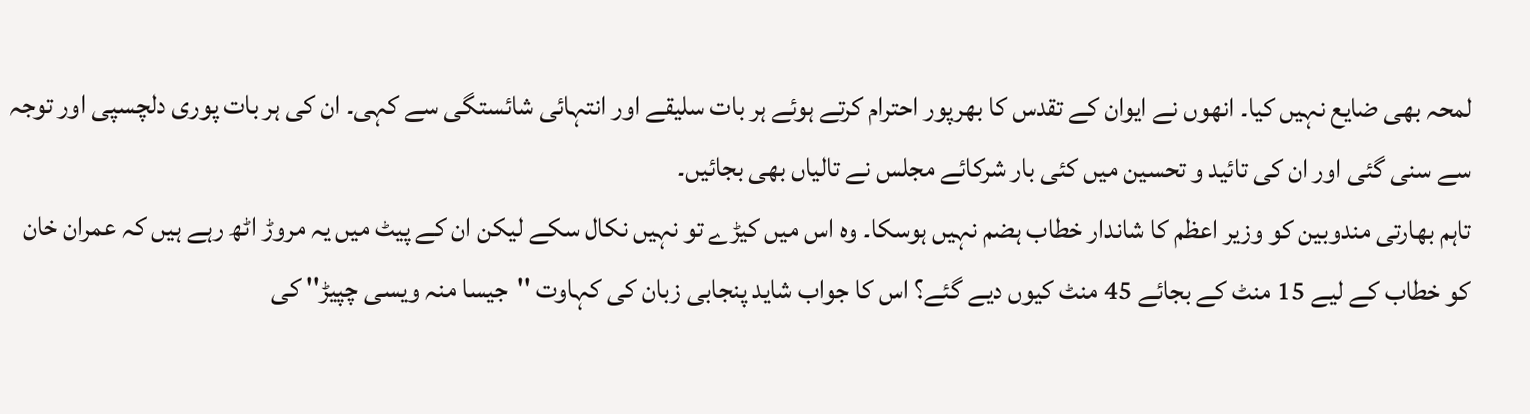لمحہ بھی ضایع نہیں کیا۔ انھوں نے ایوان کے تقدس کا بھرپور احترام کرتے ہوئے ہر بات سلیقے اور انتہائی شائستگی سے کہی۔ ان کی ہر بات پوری دلچسپی اور توجہ سے سنی گئی اور ان کی تائید و تحسین میں کئی بار شرکائے مجلس نے تالیاں بھی بجائیں۔
تاہم بھارتی مندوبین کو وزیر اعظم کا شاندار خطاب ہضم نہیں ہوسکا۔ وہ اس میں کیڑے تو نہیں نکال سکے لیکن ان کے پیٹ میں یہ مروڑ اٹھ رہے ہیں کہ عمران خان کو خطاب کے لیے 15 منٹ کے بجائے 45 منٹ کیوں دیے گئے؟ اس کا جواب شاید پنجابی زبان کی کہاوت ''جیسا منہ ویسی چپیڑ'' کی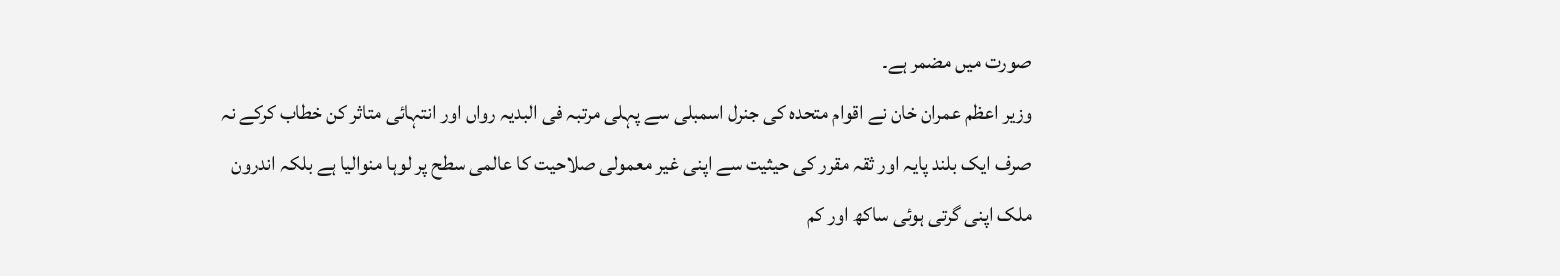صورت میں مضمر ہے۔
وزیر اعظم عمران خان نے اقوام متحدہ کی جنرل اسمبلی سے پہلی مرتبہ فی البدیہ رواں اور انتہائی متاثر کن خطاب کرکے نہ صرف ایک بلند پایہ اور ثقہ مقرر کی حیثیت سے اپنی غیر معمولی صلاحیت کا عالمی سطح پر لوہا منوالیا ہے بلکہ اندرون ملک اپنی گرتی ہوئی ساکھ اور کم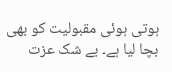ہوتی ہوئی مقبولیت کو بھی بچا لیا ہے۔ بے شک عزت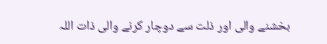بخشنے والی اور ذلت سے دوچار کرنے والی ذات اللہ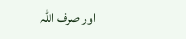اور صرف اللہ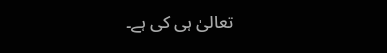تعالیٰ ہی کی ہے۔